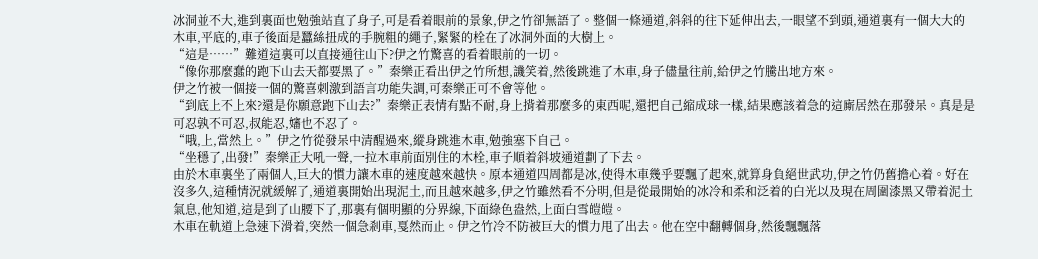冰洞並不大,進到裏面也勉強站直了身子,可是看着眼前的景象,伊之竹卻無語了。整個一條通道,斜斜的往下延伸出去,一眼望不到頭,通道裏有一個大大的木車,平底的,車子後面是蠶絲扭成的手腕粗的繩子,緊緊的栓在了冰洞外面的大樹上。
“這是……”難道這裏可以直接通往山下?伊之竹驚喜的看着眼前的一切。
“像你那麼蠢的跑下山去天都要黑了。”秦樂正看出伊之竹所想,譏笑着,然後跳進了木車,身子儘量往前,給伊之竹騰出地方來。
伊之竹被一個接一個的驚喜刺激到語言功能失調,可秦樂正可不會等他。
“到底上不上來?還是你願意跑下山去?”秦樂正表情有點不耐,身上揹着那麼多的東西呢,還把自己縮成球一樣,結果應該着急的這廝居然在那發呆。真是是可忍孰不可忍,叔能忍,嬸也不忍了。
“哦,上,當然上。”伊之竹從發呆中清醒過來,縱身跳進木車,勉強塞下自己。
“坐穩了,出發!”秦樂正大吼一聲,一拉木車前面別住的木栓,車子順着斜坡通道劃了下去。
由於木車裏坐了兩個人,巨大的慣力讓木車的速度越來越快。原本通道四周都是冰,使得木車幾乎要飄了起來,就算身負絕世武功,伊之竹仍舊擔心着。好在沒多久,這種情況就緩解了,通道裏開始出現泥土,而且越來越多,伊之竹雖然看不分明,但是從最開始的冰冷和柔和泛着的白光以及現在周圍漆黑又帶着泥土氣息,他知道,這是到了山腰下了,那裏有個明顯的分界線,下面綠色盎然,上面白雪皚皚。
木車在軌道上急速下滑着,突然一個急剎車,戛然而止。伊之竹冷不防被巨大的慣力甩了出去。他在空中翻轉個身,然後飄飄落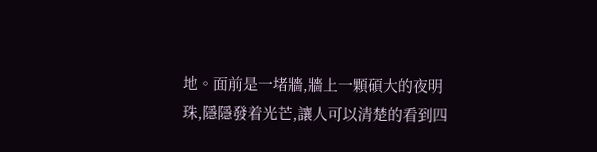地。面前是一堵牆,牆上一顆碩大的夜明珠,隱隱發着光芒,讓人可以清楚的看到四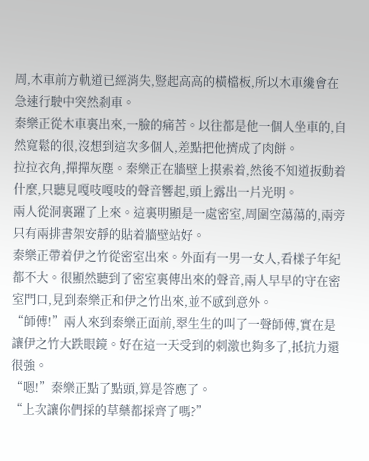周,木車前方軌道已經消失,豎起高高的橫檔板,所以木車纔會在急速行駛中突然剎車。
秦樂正從木車裏出來,一臉的痛苦。以往都是他一個人坐車的,自然寬鬆的很,沒想到這次多個人,差點把他擠成了肉餅。
拉拉衣角,撣撣灰塵。秦樂正在牆壁上摸索着,然後不知道扳動着什麼,只聽見嘎吱嘎吱的聲音響起,頭上露出一片光明。
兩人從洞裏躍了上來。這裏明顯是一處密室,周圍空蕩蕩的,兩旁只有兩排書架安靜的貼着牆壁站好。
秦樂正帶着伊之竹從密室出來。外面有一男一女人,看樣子年紀都不大。很顯然聽到了密室裏傳出來的聲音,兩人早早的守在密室門口,見到秦樂正和伊之竹出來,並不感到意外。
“師傅!”兩人來到秦樂正面前,翠生生的叫了一聲師傅,實在是讓伊之竹大跌眼鏡。好在這一天受到的刺激也夠多了,抵抗力還很強。
“嗯!”秦樂正點了點頭,算是答應了。
“上次讓你們採的草藥都採齊了嗎?”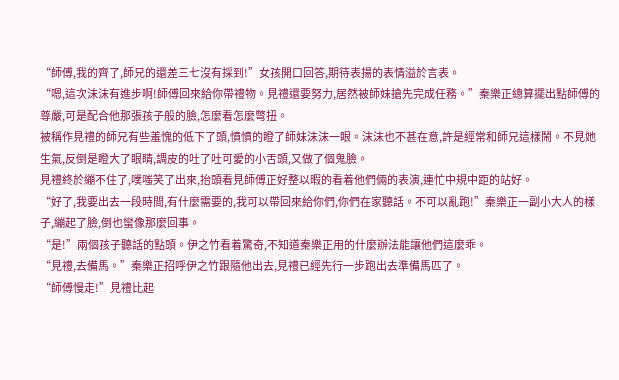“師傅,我的齊了,師兄的還差三七沒有採到!”女孩開口回答,期待表揚的表情溢於言表。
“嗯,這次沫沫有進步啊!師傅回來給你帶禮物。見禮還要努力,居然被師妹搶先完成任務。”秦樂正總算擺出點師傅的尊嚴,可是配合他那張孩子般的臉,怎麼看怎麼彆扭。
被稱作見禮的師兄有些羞愧的低下了頭,憤憤的瞪了師妹沫沫一眼。沫沫也不甚在意,許是經常和師兄這樣鬧。不見她生氣,反倒是瞪大了眼睛,調皮的吐了吐可愛的小舌頭,又做了個鬼臉。
見禮終於繃不住了,噗嗤笑了出來,抬頭看見師傅正好整以暇的看着他們倆的表演,連忙中規中距的站好。
“好了,我要出去一段時間,有什麼需要的,我可以帶回來給你們,你們在家聽話。不可以亂跑!”秦樂正一副小大人的樣子,繃起了臉,倒也蠻像那麼回事。
“是!”兩個孩子聽話的點頭。伊之竹看着驚奇,不知道秦樂正用的什麼辦法能讓他們這麼乖。
“見禮,去備馬。”秦樂正招呼伊之竹跟隨他出去,見禮已經先行一步跑出去準備馬匹了。
“師傅慢走!”見禮比起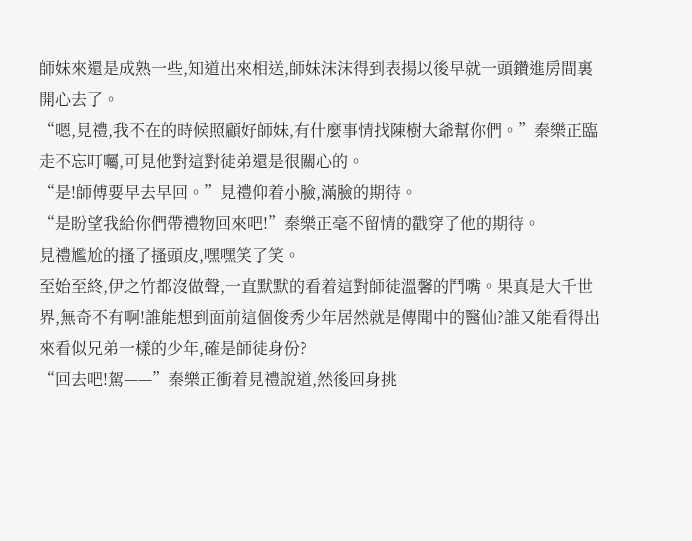師妹來還是成熟一些,知道出來相送,師妹沫沫得到表揚以後早就一頭鑽進房間裏開心去了。
“嗯,見禮,我不在的時候照顧好師妹,有什麼事情找陳樹大爺幫你們。”秦樂正臨走不忘叮囑,可見他對這對徒弟還是很關心的。
“是!師傅要早去早回。”見禮仰着小臉,滿臉的期待。
“是盼望我給你們帶禮物回來吧!”秦樂正毫不留情的戳穿了他的期待。
見禮尷尬的搔了搔頭皮,嘿嘿笑了笑。
至始至終,伊之竹都沒做聲,一直默默的看着這對師徒溫馨的鬥嘴。果真是大千世界,無奇不有啊!誰能想到面前這個俊秀少年居然就是傳聞中的醫仙?誰又能看得出來看似兄弟一樣的少年,確是師徒身份?
“回去吧!駕——”秦樂正衝着見禮說道,然後回身挑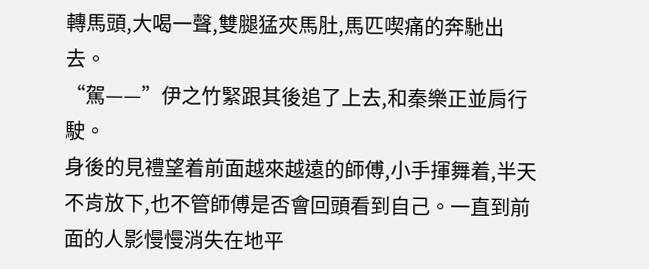轉馬頭,大喝一聲,雙腿猛夾馬肚,馬匹喫痛的奔馳出去。
“駕——”伊之竹緊跟其後追了上去,和秦樂正並肩行駛。
身後的見禮望着前面越來越遠的師傅,小手揮舞着,半天不肯放下,也不管師傅是否會回頭看到自己。一直到前面的人影慢慢消失在地平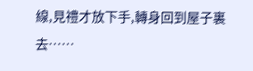線,見禮才放下手,轉身回到屋子裏去……